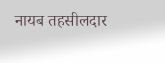नायब तहसीलदार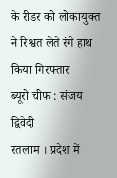के रीडर को लोकायुक्त ने रिश्वत लेते रंगे हाथ किया गिरफ्तार
ब्यूरो चीफ : संजय द्विवेदी
रतलाम । प्रदेश में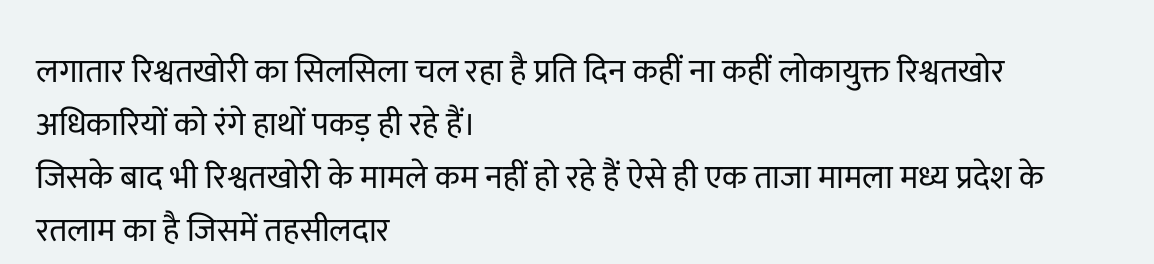लगातार रिश्वतखोरी का सिलसिला चल रहा है प्रति दिन कहीं ना कहीं लोकायुक्त रिश्वतखोर अधिकारियों को रंगे हाथों पकड़ ही रहे हैं।
जिसके बाद भी रिश्वतखोरी के मामले कम नहीं हो रहे हैं ऐसे ही एक ताजा मामला मध्य प्रदेश के रतलाम का है जिसमें तहसीलदार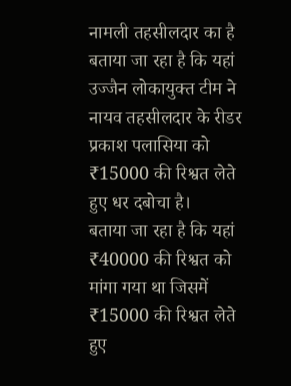नामली तहसीलदार का है बताया जा रहा है कि यहां उज्जैन लोकायुक्त टीम ने नायव तहसीलदार के रीडर प्रकाश पलासिया को ₹15000 की रिश्वत लेते हुए धर दबोचा है।
बताया जा रहा है कि यहां ₹40000 की रिश्वत को मांगा गया था जिसमें ₹15000 की रिश्वत लेते हुए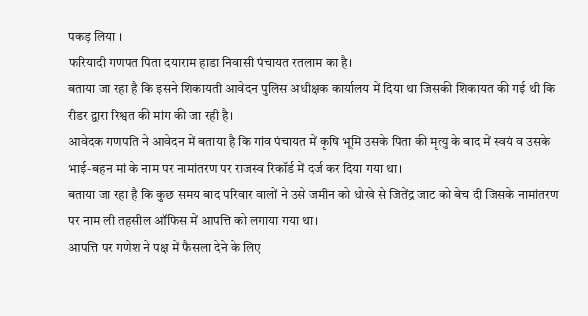पकड़ लिया ।
फरियादी गणपत पिता दयाराम हाडा निवासी पंचायत रतलाम का है।
बताया जा रहा है कि इसने शिकायती आवेदन पुलिस अधीक्षक कार्यालय में दिया था जिसकी शिकायत की गई थी कि रीडर द्वारा रिश्वत की मांग की जा रही है।
आवेदक गणपति ने आवेदन में बताया है कि गांव पंचायत में कृषि भूमि उसके पिता की मृत्यु के बाद में स्वयं व उसके भाई-बहन मां के नाम पर नामांतरण पर राजस्व रिकॉर्ड में दर्ज कर दिया गया था।
बताया जा रहा है कि कुछ समय बाद परिवार वालों ने उसे जमीन को धोखे से जितेंद्र जाट को बेच दी जिसके नामांतरण पर नाम ली तहसील ऑफिस में आपत्ति को लगाया गया था।
आपत्ति पर गणेश ने पक्ष में फैसला देने के लिए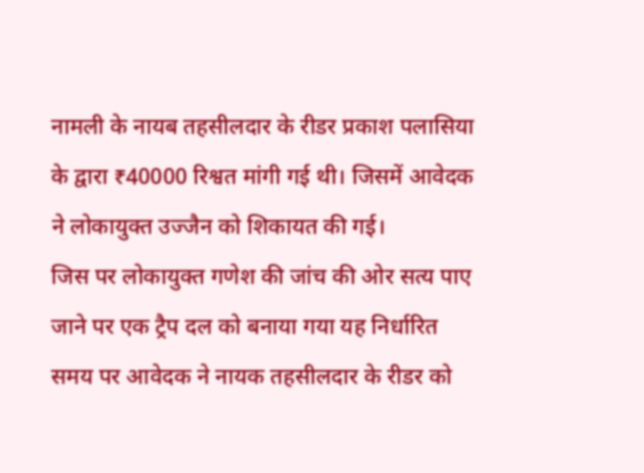नामली के नायब तहसीलदार के रीडर प्रकाश पलासिया के द्वारा ₹40000 रिश्वत मांगी गई थी। जिसमें आवेदक ने लोकायुक्त उज्जैन को शिकायत की गई।
जिस पर लोकायुक्त गणेश की जांच की ओर सत्य पाए जाने पर एक ट्रैप दल को बनाया गया यह निर्धारित समय पर आवेदक ने नायक तहसीलदार के रीडर को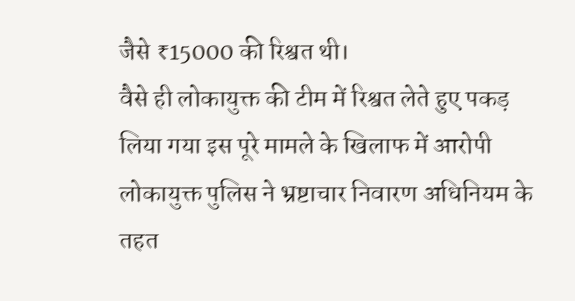जैसे ₹15000 की रिश्वत थी।
वैसे ही लोकायुक्त की टीम में रिश्वत लेते हुए पकड़ लिया गया इस पूरे मामले के खिलाफ में आरोपी लोकायुक्त पुलिस ने भ्रष्टाचार निवारण अधिनियम के तहत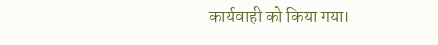कार्यवाही को किया गया।